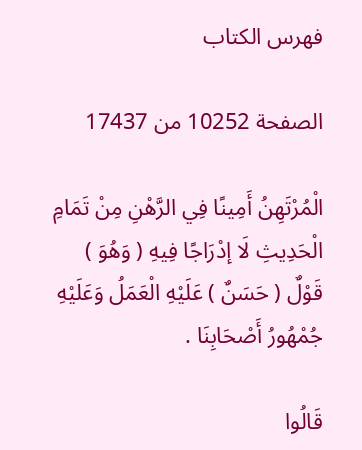فهرس الكتاب

الصفحة 10252 من 17437

الْمُرْتَهِنُ أَمِينًا فِي الرَّهْنِ مِنْ تَمَامِ الْحَدِيثِ لَا إدْرَاجًا فِيهِ ( وَهُوَ ) قَوْلٌ ( حَسَنٌ ) عَلَيْهِ الْعَمَلُ وَعَلَيْهِ جُمْهُورُ أَصْحَابِنَا .

قَالُوا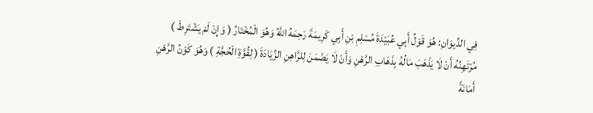فِي الدِّيوَانِ: هُوَ قَوْلُ أَبِي عُبَيْدَةَ مُسْلِمِ بْنِ أَبِي كَرِيمَةَ رَحِمَهُ اللَّهُ وَهُوَ الْمُخْتَارُ ( وَإِنْ لَمْ يَشْتَرِطْ ) مُرْتَهِنُهُ أَنْ لَا يَذْهَبَ مَالُهُ بِذَهَابِ الرَّهْنِ وَأَنْ لَا يَضْمَنَ لِلرَّاهِنِ الزِّيَادَةَ ( لِقُوَّةِ الْحُجَّةِ ) وَهُوَ كَوْنُ الرَّهْنِ أَمَانَةً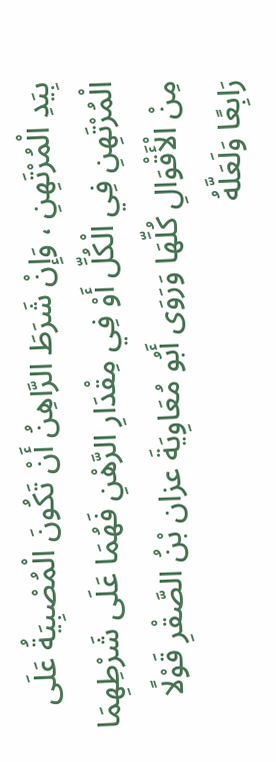بِيَدِ الْمُرْتَهِنِ ، وَإِنْ شَرَطَ الرَّاهِنُ أَنْ تَكُونَ الْمُصْبِيَةُ عَلَى الْمُرْتَهِنِ فِي الْكُلِّ أَوْ فِي مِقْدَارِ الرَّهْنِ فَهُمَا عَلَى شَرْطِهِمَا مِنْ الْأَقْوَالِ كُلِّهَا وَرَوَى أَبُو مُعَاوِيَةَ عزان بْنُ الصَّقْرِ قَوْلًا رَابِعًا وَلَعَلَّهُ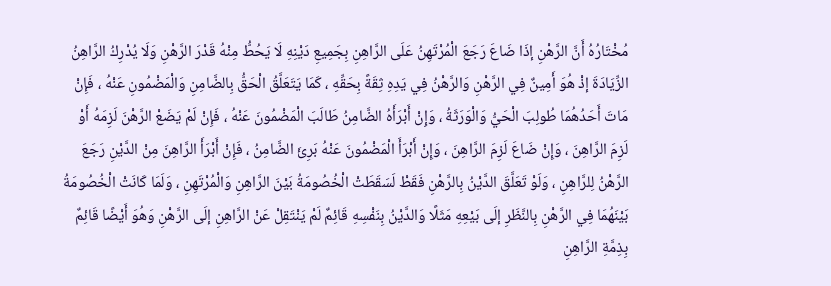مُخْتَارُهُ أَنَّ الرَّهْنِ إذَا ضَاعَ رَجَعَ الْمُرْتَهِنُ عَلَى الرَّاهِنِ بِجَمِيعِ دَيْنِهِ لَا يَحُطُّ مِنْهُ قَدْرَ الرَّهْنِ وَلَا يُدْرِكُ الرَّاهِنُ الزِّيَادَةَ إذْ هُوَ أَمِينٌ فِي الرَّهْنِ وَالرَّهْنُ فِي يَدِهِ ثِقَةً بِحَقِّهِ ، كَمَا يَتَعَلَّقُ الْحَقُّ بِالضَّامِنِ وَالْمَضْمُونِ عَنْهُ ، فَإِنْ مَاتَ أَحَدُهُمَا طُولِبَ الْحَيُّ وَالْوَرَثَةُ ، وَإِنْ أَبْرَأَهُ الضَّامِنُ طَالَبَ الْمَضْمُونَ عَنْهُ ، فَإِنْ لَمْ يَضَعْ الرَّهْنَ لَزِمَهُ أَوْ لَزِمَ الرَّاهِنَ ، وَإِنْ ضَاعَ لَزِمَ الرَّاهِنَ ، وَإِنْ أَبْرَأَ الْمَضْمُونَ عَنْهُ بَرِئَ الضَّامِنُ ، فَإِنْ أَبْرَأَ الرَّاهِنَ مِنْ الدَّيْنِ رَجَعَ الرَّهْنُ لِلرَّاهِنِ ، وَلَوْ تَعَلَّقَ الدَّيْنُ بِالرَّهْنِ فَقَطْ لَسَقَطَتْ الْخُصُومَةُ بَيْنَ الرَّاهِنِ وَالْمُرْتَهِنِ ، وَلَمَا كَانَتْ الْخُصُومَةُ بَيْنَهُمَا فِي الرَّهْنِ بِالنَّظَرِ إلَى بَيْعِهِ مَثَلًا وَالدَّيْنُ بِنَفْسِهِ قَائِمٌ لَمْ يَنْتَقِلْ عَنْ الرَّاهِنِ إلَى الرَّهْنِ وَهُوَ أَيْضًا قَائِمٌ بِذِمَّةِ الرَّاهِنِ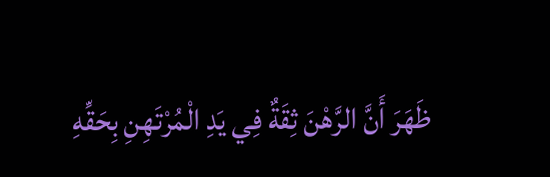ظَهَرَ أَنَّ الرَّهْنَ ثِقَةٌ فِي يَدِ الْمُرْتَهِنِ بِحَقِّهِ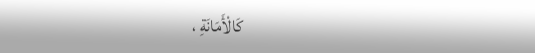كَالْأَمَانَةِ ،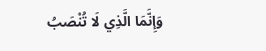وَإِنَّمَا الَّذِي لَا تُنْصَبُ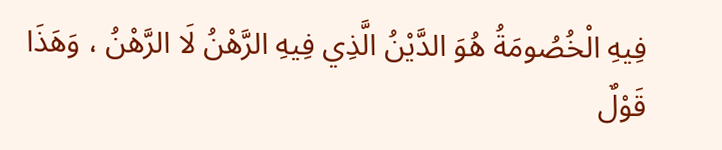فِيهِ الْخُصُومَةُ هُوَ الدَّيْنُ الَّذِي فِيهِ الرَّهْنُ لَا الرَّهْنُ ، وَهَذَا قَوْلٌ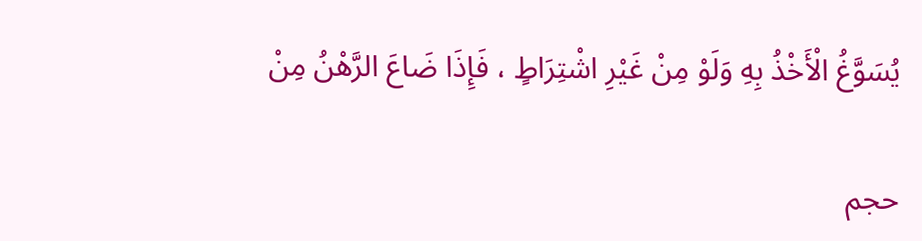يُسَوَّغُ الْأَخْذُ بِهِ وَلَوْ مِنْ غَيْرِ اشْتِرَاطٍ ، فَإِذَا ضَاعَ الرَّهْنُ مِنْ

حجم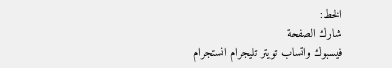الخط:
شارك الصفحة
فيسبوك واتساب تويتر تليجرام انستجرام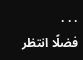. . .
فضلًا انتظر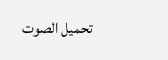تحميل الصوت